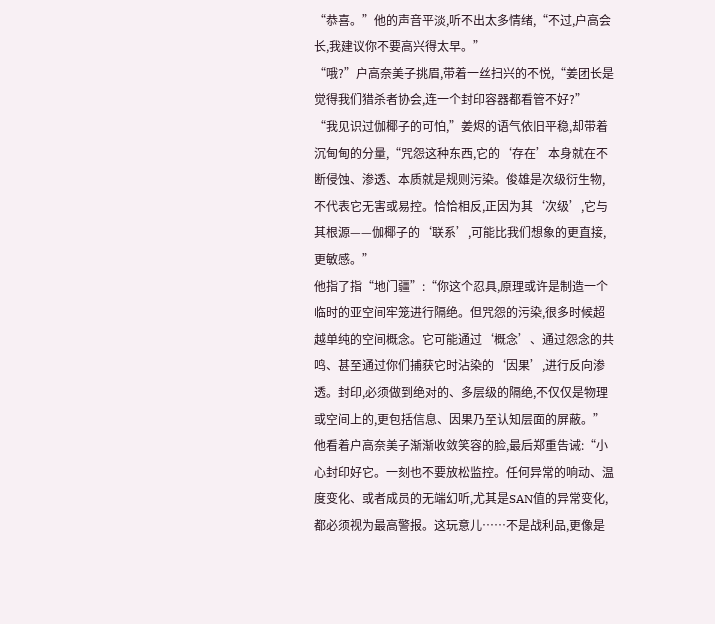“恭喜。”他的声音平淡,听不出太多情绪,“不过,户高会长,我建议你不要高兴得太早。”
“哦?”户高奈美子挑眉,带着一丝扫兴的不悦,“姜团长是觉得我们猎杀者协会,连一个封印容器都看管不好?”
“我见识过伽椰子的可怕,”姜烬的语气依旧平稳,却带着沉甸甸的分量,“咒怨这种东西,它的‘存在’本身就在不断侵蚀、渗透、本质就是规则污染。俊雄是次级衍生物,不代表它无害或易控。恰恰相反,正因为其‘次级’,它与其根源——伽椰子的‘联系’,可能比我们想象的更直接,更敏感。”
他指了指“地门疆”:“你这个忍具,原理或许是制造一个临时的亚空间牢笼进行隔绝。但咒怨的污染,很多时候超越单纯的空间概念。它可能通过‘概念’、通过怨念的共鸣、甚至通过你们捕获它时沾染的‘因果’,进行反向渗透。封印,必须做到绝对的、多层级的隔绝,不仅仅是物理或空间上的,更包括信息、因果乃至认知层面的屏蔽。”
他看着户高奈美子渐渐收敛笑容的脸,最后郑重告诫:“小心封印好它。一刻也不要放松监控。任何异常的响动、温度变化、或者成员的无端幻听,尤其是SAN值的异常变化,都必须视为最高警报。这玩意儿……不是战利品,更像是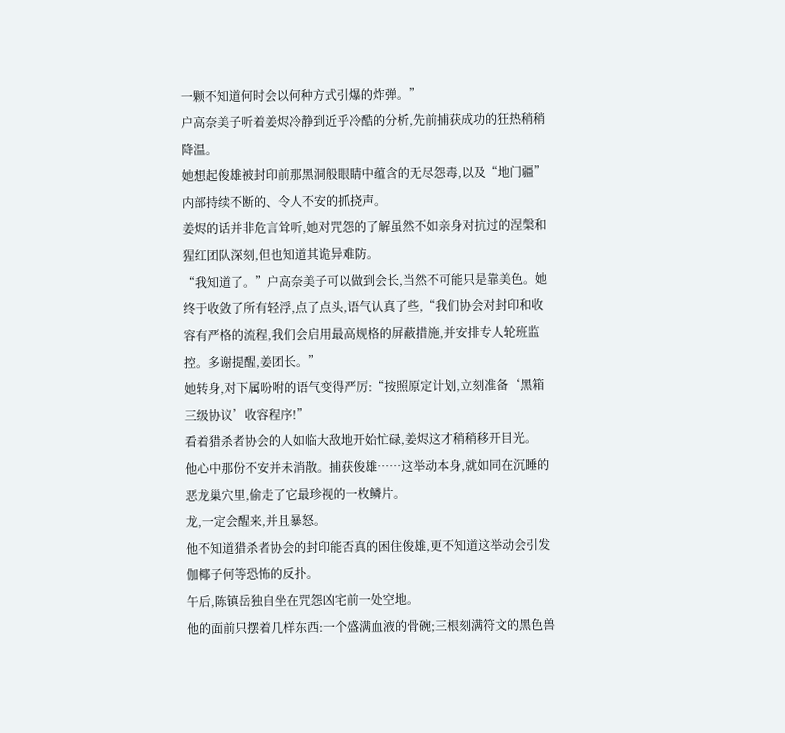一颗不知道何时会以何种方式引爆的炸弹。”
户高奈美子听着姜烬冷静到近乎冷酷的分析,先前捕获成功的狂热稍稍降温。
她想起俊雄被封印前那黑洞般眼睛中蕴含的无尽怨毒,以及“地门疆”内部持续不断的、令人不安的抓挠声。
姜烬的话并非危言耸听,她对咒怨的了解虽然不如亲身对抗过的涅槃和猩红团队深刻,但也知道其诡异难防。
“我知道了。”户高奈美子可以做到会长,当然不可能只是靠美色。她终于收敛了所有轻浮,点了点头,语气认真了些,“我们协会对封印和收容有严格的流程,我们会启用最高规格的屏蔽措施,并安排专人轮班监控。多谢提醒,姜团长。”
她转身,对下属吩咐的语气变得严厉:“按照原定计划,立刻准备‘黑箱三级协议’收容程序!”
看着猎杀者协会的人如临大敌地开始忙碌,姜烬这才稍稍移开目光。
他心中那份不安并未消散。捕获俊雄……这举动本身,就如同在沉睡的恶龙巢穴里,偷走了它最珍视的一枚鳞片。
龙,一定会醒来,并且暴怒。
他不知道猎杀者协会的封印能否真的困住俊雄,更不知道这举动会引发伽椰子何等恐怖的反扑。
午后,陈镇岳独自坐在咒怨凶宅前一处空地。
他的面前只摆着几样东西:一个盛满血液的骨碗;三根刻满符文的黑色兽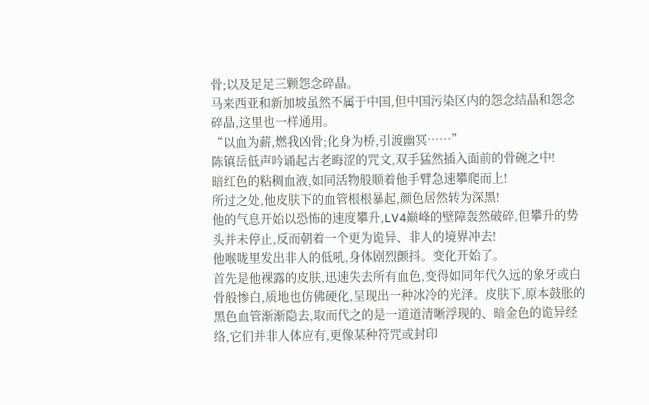骨;以及足足三颗怨念碎晶。
马来西亚和新加坡虽然不属于中国,但中国污染区内的怨念结晶和怨念碎晶,这里也一样通用。
“以血为薪,燃我凶骨;化身为桥,引渡幽冥……”
陈镇岳低声吟诵起古老晦涩的咒文,双手猛然插入面前的骨碗之中!
暗红色的粘稠血液,如同活物般顺着他手臂急速攀爬而上!
所过之处,他皮肤下的血管根根暴起,颜色居然转为深黑!
他的气息开始以恐怖的速度攀升,LV4巅峰的壁障轰然破碎,但攀升的势头并未停止,反而朝着一个更为诡异、非人的境界冲去!
他喉咙里发出非人的低吼,身体剧烈颤抖。变化开始了。
首先是他裸露的皮肤,迅速失去所有血色,变得如同年代久远的象牙或白骨般惨白,质地也仿佛硬化,呈现出一种冰冷的光泽。皮肤下,原本鼓胀的黑色血管渐渐隐去,取而代之的是一道道清晰浮现的、暗金色的诡异经络,它们并非人体应有,更像某种符咒或封印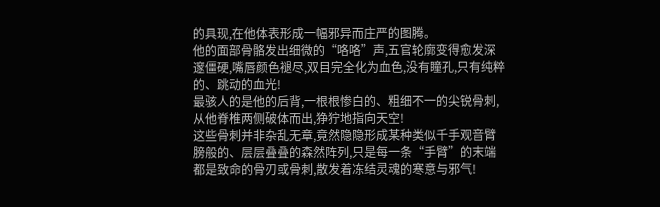的具现,在他体表形成一幅邪异而庄严的图腾。
他的面部骨骼发出细微的“咯咯”声,五官轮廓变得愈发深邃僵硬,嘴唇颜色褪尽,双目完全化为血色,没有瞳孔,只有纯粹的、跳动的血光!
最骇人的是他的后背,一根根惨白的、粗细不一的尖锐骨刺,从他脊椎两侧破体而出,狰狞地指向天空!
这些骨刺并非杂乱无章,竟然隐隐形成某种类似千手观音臂膀般的、层层叠叠的森然阵列,只是每一条“手臂”的末端都是致命的骨刃或骨刺,散发着冻结灵魂的寒意与邪气!